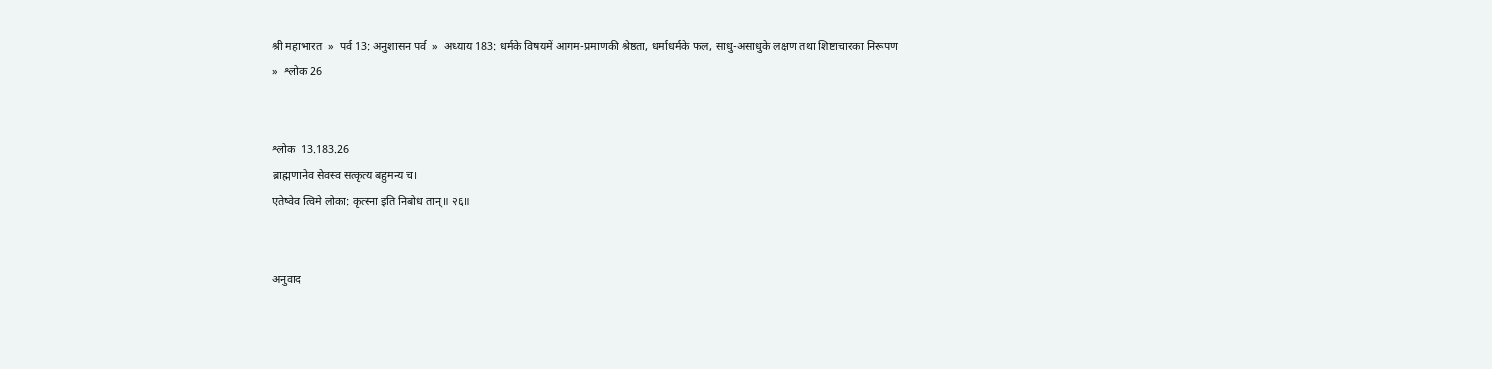श्री महाभारत  »  पर्व 13: अनुशासन पर्व  »  अध्याय 183: धर्मके विषयमें आगम-प्रमाणकी श्रेष्ठता, धर्माधर्मके फल, साधु-असाधुके लक्षण तथा शिष्टाचारका निरूपण  »  श्लोक 26


श्लोक  13.183.26
ब्राह्मणानेव सेवस्व सत्कृत्य बहुमन्य च।
एतेष्वेव त्विमे लोका: कृत्स्ना इति निबोध तान्॥ २६॥


अनुवाद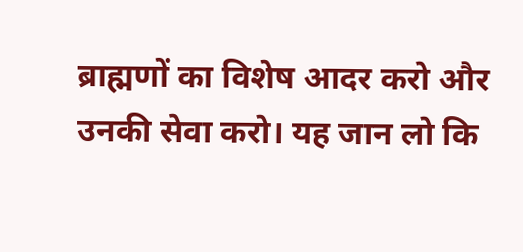ब्राह्मणों का विशेष आदर करो और उनकी सेवा करो। यह जान लो कि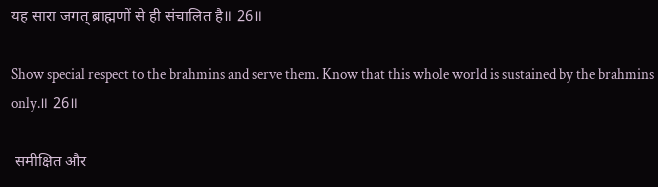यह सारा जगत् ब्राह्मणों से ही संचालित है॥ 26॥

Show special respect to the brahmins and serve them. Know that this whole world is sustained by the brahmins only.॥ 26॥

 समीक्षित और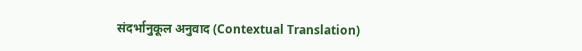संदर्भानुकूल अनुवाद (Contextual Translation)